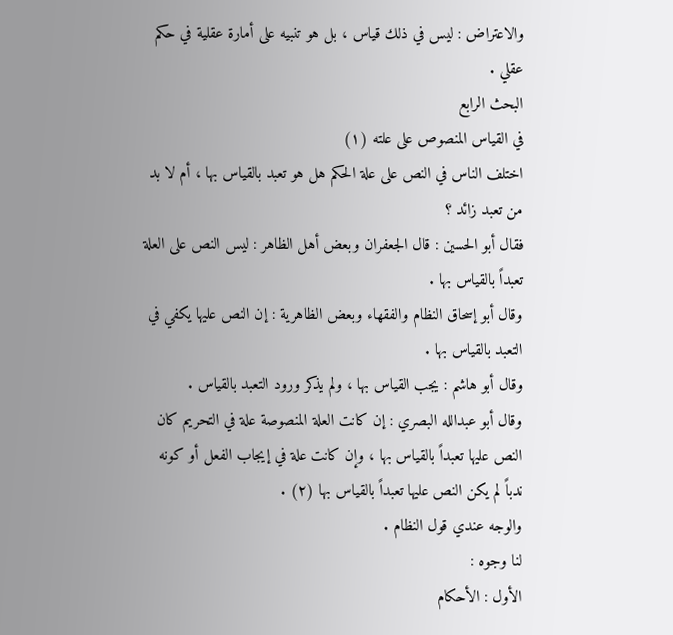والاعتراض : ليس في ذلك قياس ، بل هو تنبيه على أمارة عقلية في حكم عقلي .
البحث الرابع
في القياس المنصوص على علته (۱)
اختلف الناس في النص على علة الحكم هل هو تعبد بالقياس بها ، أم لا بد من تعبد زائد ؟
فقال أبو الحسين : قال الجعفران وبعض أهل الظاهر : ليس النص على العلة تعبداً بالقياس بها .
وقال أبو إسحاق النظام والفقهاء وبعض الظاهرية : إن النص عليها يكفي في التعبد بالقياس بها .
وقال أبو هاشم : يجب القياس بها ، ولم يذكر ورود التعبد بالقياس .
وقال أبو عبدالله البصري : إن كانت العلة المنصوصة علة في التحريم كان النص عليها تعبداً بالقياس بها ، وإن كانت علة في إيجاب الفعل أو كونه ندباً لم يكن النص عليها تعبداً بالقياس بها (٢) .
والوجه عندي قول النظام .
لنا وجوه :
الأول : الأحكام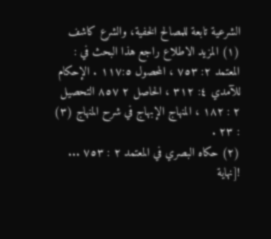الشرعية تابعة للمصالح الخفية، والشرع كاشف
(١) المزيد الاطلاع راجع هذا البحث في : المعتمد ۲: ٧٥٣ ، المحصول ١١٧:٥ . الإحكام للآمدي ٤: ۳۱۲ ، الحاصل ٢ ٨٥٧ التحصيل ۲ : ۱۸۲ ، المنهاج الإبهاج في شرح المنهاج (۳) : ۲۳ .
(۲) حكاه البصري في المعتمد ٢ : ٧٥٣ ...
![نهاية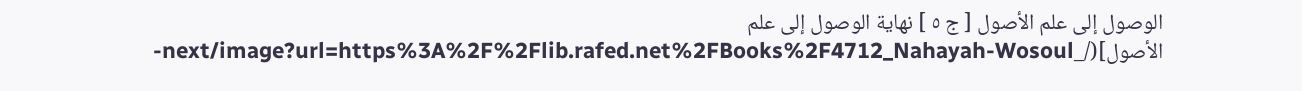الوصول إلى علم الأصول [ ج ٥ ] نهاية الوصول إلى علم الأصول](/_next/image?url=https%3A%2F%2Flib.rafed.net%2FBooks%2F4712_Nahayah-Wosoul-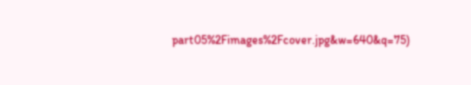part05%2Fimages%2Fcover.jpg&w=640&q=75)